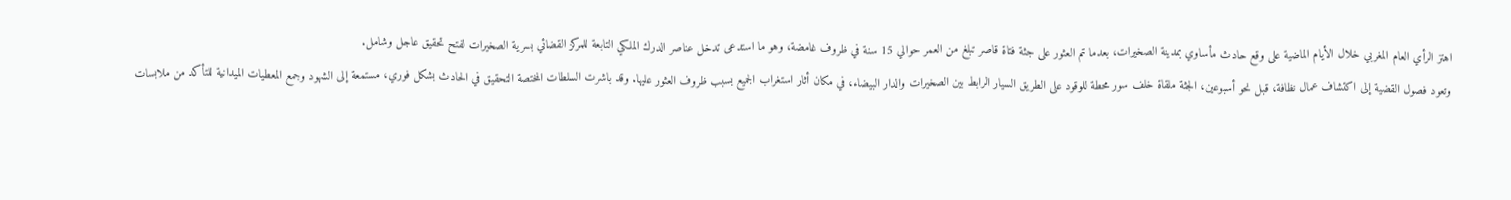اهتز الرأي العام المغربي خلال الأيام الماضية على وقع حادث مأساوي بمدينة الصخيرات، بعدما تم العثور على جثة فتاة قاصر تبلغ من العمر حوالي 15 سنة في ظروف غامضة، وهو ما استدعى تدخل عناصر الدرك الملكي التابعة للمركز القضائي بسرية الصخيرات لفتح تحقيق عاجل وشامل.
وتعود فصول القضية إلى اكتشاف عمال نظافة، قبل نحو أسبوعين، الجثة ملقاة خلف سور محطة للوقود على الطريق السيار الرابط بين الصخيرات والدار البيضاء، في مكان أثار استغراب الجميع بسبب ظروف العثور عليها. وقد باشرت السلطات المختصة التحقيق في الحادث بشكل فوري، مستمعة إلى الشهود وجمع المعطيات الميدانية للتأكد من ملابسات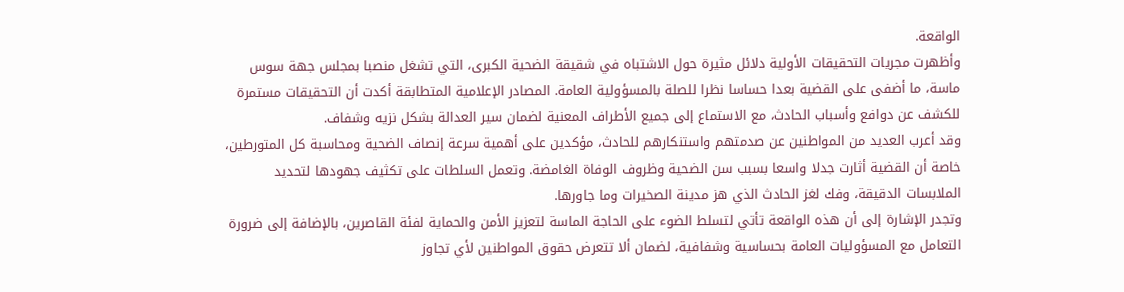الواقعة.
وأظهرت مجريات التحقيقات الأولية دلائل مثيرة حول الاشتباه في شقيقة الضحية الكبرى، التي تشغل منصبا بمجلس جهة سوس ماسة، ما أضفى على القضية بعدا حساسا نظرا للصلة بالمسؤولية العامة. المصادر الإعلامية المتطابقة أكدت أن التحقيقات مستمرة للكشف عن دوافع وأسباب الحادث، مع الاستماع إلى جميع الأطراف المعنية لضمان سير العدالة بشكل نزيه وشفاف.
وقد أعرب العديد من المواطنين عن صدمتهم واستنكارهم للحادث، مؤكدين على أهمية سرعة إنصاف الضحية ومحاسبة كل المتورطين، خاصة أن القضية أثارت جدلا واسعا بسبب سن الضحية وظروف الوفاة الغامضة. وتعمل السلطات على تكثيف جهودها لتحديد الملابسات الدقيقة، وفك لغز الحادث الذي هز مدينة الصخيرات وما جاورها.
وتجدر الإشارة إلى أن هذه الواقعة تأتي لتسلط الضوء على الحاجة الماسة لتعزيز الأمن والحماية لفئة القاصرين، بالإضافة إلى ضرورة التعامل مع المسؤوليات العامة بحساسية وشفافية، لضمان ألا تتعرض حقوق المواطنين لأي تجاوز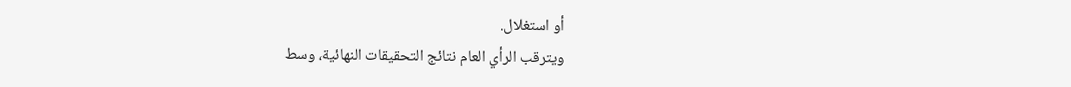أو استغلال.
ويترقب الرأي العام نتائج التحقيقات النهائية، وسط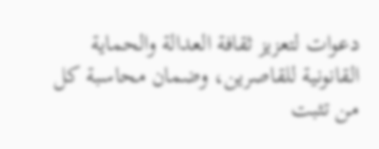دعوات لتعزيز ثقافة العدالة والحماية القانونية للقاصرين، وضمان محاسبة كل من تثبت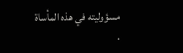مسؤوليته في هذه المأساة .